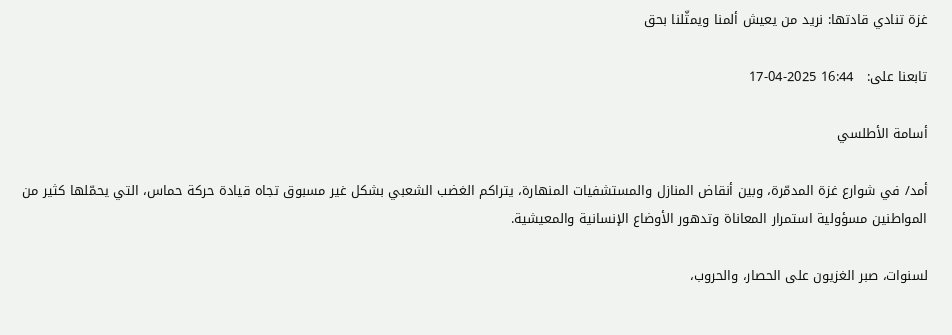غزة تنادي قادتها: نريد من يعيش ألمنا ويمثّلنا بحق

تابعنا على:   16:44 2025-04-17

أسامة الأطلسي

أمد/ في شوارع غزة المدمّرة، وبين أنقاض المنازل والمستشفيات المنهارة، يتراكم الغضب الشعبي بشكل غير مسبوق تجاه قيادة حركة حماس، التي يحمّلها كثير من المواطنين مسؤولية استمرار المعاناة وتدهور الأوضاع الإنسانية والمعيشية.

لسنوات، صبر الغزيون على الحصار، والحروب،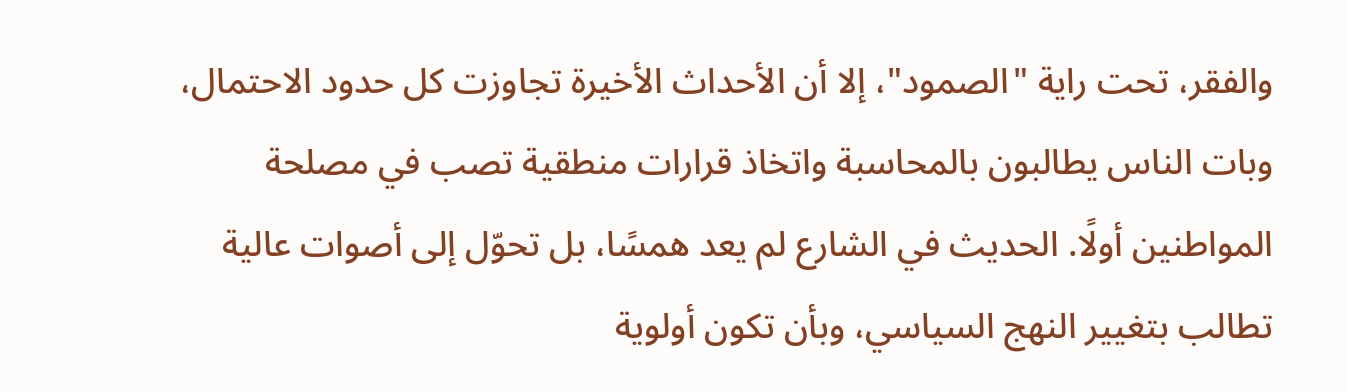والفقر، تحت راية "الصمود"، إلا أن الأحداث الأخيرة تجاوزت كل حدود الاحتمال، وبات الناس يطالبون بالمحاسبة واتخاذ قرارات منطقية تصب في مصلحة المواطنين أولًا. الحديث في الشارع لم يعد همسًا، بل تحوّل إلى أصوات عالية تطالب بتغيير النهج السياسي، وبأن تكون أولوية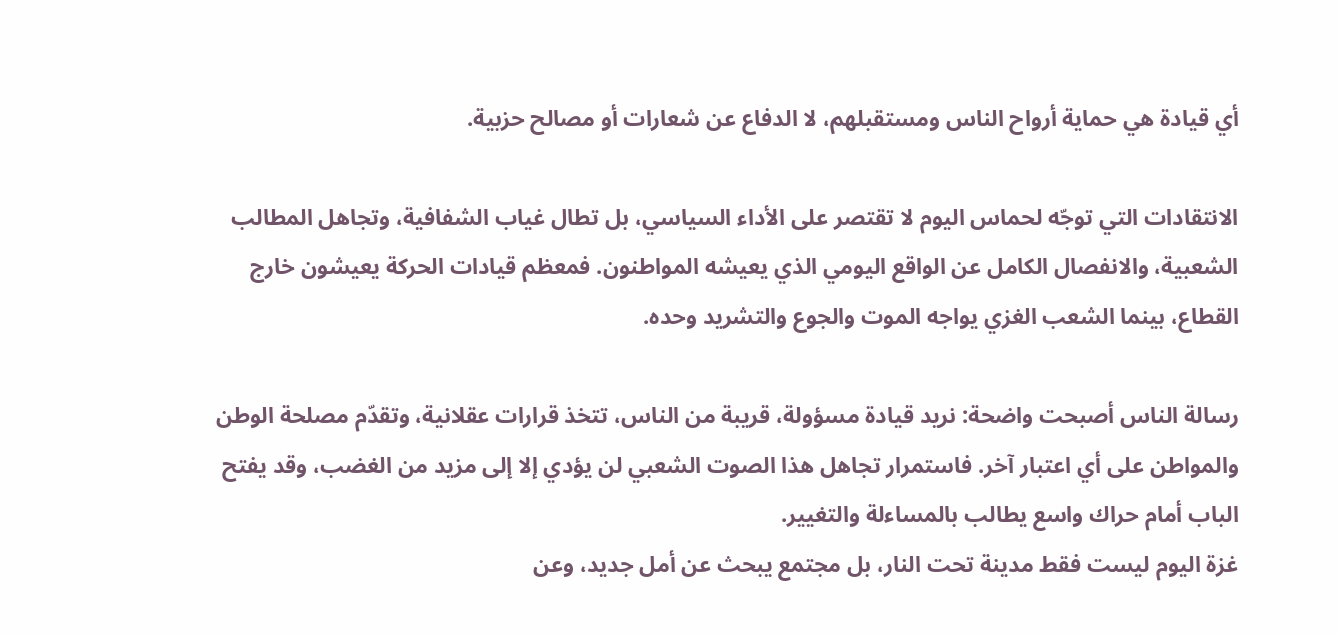أي قيادة هي حماية أرواح الناس ومستقبلهم، لا الدفاع عن شعارات أو مصالح حزبية.

الانتقادات التي توجّه لحماس اليوم لا تقتصر على الأداء السياسي، بل تطال غياب الشفافية، وتجاهل المطالب الشعبية، والانفصال الكامل عن الواقع اليومي الذي يعيشه المواطنون. فمعظم قيادات الحركة يعيشون خارج القطاع، بينما الشعب الغزي يواجه الموت والجوع والتشريد وحده.

رسالة الناس أصبحت واضحة: نريد قيادة مسؤولة، قريبة من الناس، تتخذ قرارات عقلانية، وتقدّم مصلحة الوطن والمواطن على أي اعتبار آخر. فاستمرار تجاهل هذا الصوت الشعبي لن يؤدي إلا إلى مزيد من الغضب، وقد يفتح الباب أمام حراك واسع يطالب بالمساءلة والتغيير.
غزة اليوم ليست فقط مدينة تحت النار، بل مجتمع يبحث عن أمل جديد، وعن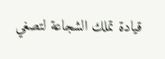قيادة تملك الشجاعة لتصغي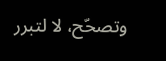وتصحّح، لا لتبرر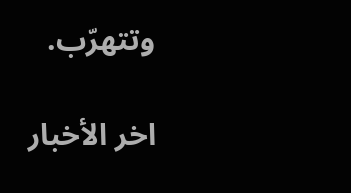وتتهرّب.

اخر الأخبار